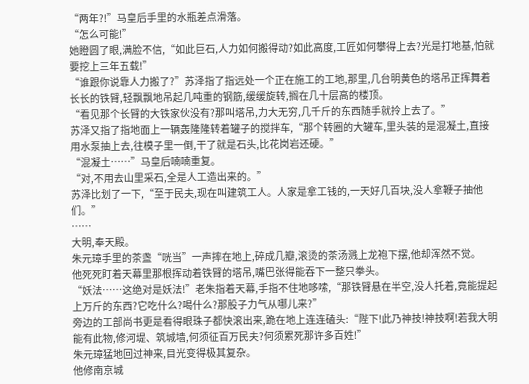“两年?!”马皇后手里的水瓶差点滑落。
“怎么可能!”
她瞪圆了眼,满脸不信,“如此巨石,人力如何搬得动?如此高度,工匠如何攀得上去?光是打地基,怕就要挖上三年五载!”
“谁跟你说靠人力搬了?”苏泽指了指远处一个正在施工的工地,那里,几台明黄色的塔吊正挥舞着长长的铁臂,轻飘飘地吊起几吨重的钢筋,缓缓旋转,搁在几十层高的楼顶。
“看见那个长臂的大铁家伙没有?那叫塔吊,力大无穷,几千斤的东西随手就拎上去了。”
苏泽又指了指地面上一辆轰隆隆转着罐子的搅拌车,“那个转圈的大罐车,里头装的是混凝土,直接用水泵抽上去,往模子里一倒,干了就是石头,比花岗岩还硬。”
“混凝土……”马皇后喃喃重复。
“对,不用去山里采石,全是人工造出来的。”
苏泽比划了一下,“至于民夫,现在叫建筑工人。人家是拿工钱的,一天好几百块,没人拿鞭子抽他们。”
……
大明,奉天殿。
朱元璋手里的茶盏“咣当”一声摔在地上,碎成几瓣,滚烫的茶汤溅上龙袍下摆,他却浑然不觉。
他死死盯着天幕里那根挥动着铁臂的塔吊,嘴巴张得能吞下一整只拳头。
“妖法……这绝对是妖法!”老朱指着天幕,手指不住地哆嗦,“那铁臂悬在半空,没人托着,竟能提起上万斤的东西?它吃什么?喝什么?那股子力气从哪儿来?”
旁边的工部尚书更是看得眼珠子都快滚出来,跪在地上连连磕头:“陛下!此乃神技!神技啊!若我大明能有此物,修河堤、筑城墙,何须征百万民夫?何须累死那许多百姓!”
朱元璋猛地回过神来,目光变得极其复杂。
他修南京城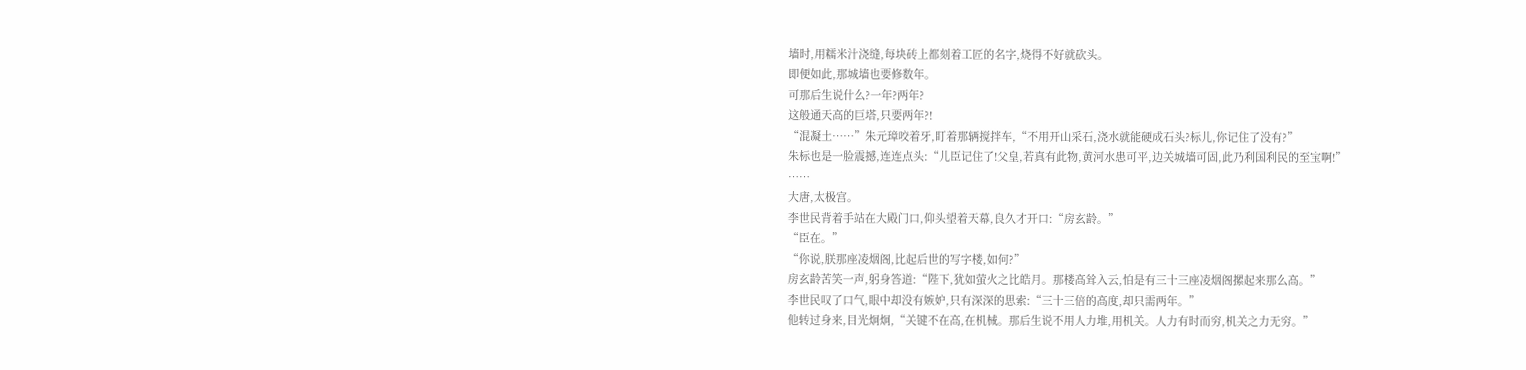墙时,用糯米汁浇缝,每块砖上都刻着工匠的名字,烧得不好就砍头。
即便如此,那城墙也要修数年。
可那后生说什么?一年?两年?
这般通天高的巨塔,只要两年?!
“混凝土……”朱元璋咬着牙,盯着那辆搅拌车,“不用开山采石,浇水就能硬成石头?标儿,你记住了没有?”
朱标也是一脸震撼,连连点头:“儿臣记住了!父皇,若真有此物,黄河水患可平,边关城墙可固,此乃利国利民的至宝啊!”
……
大唐,太极宫。
李世民背着手站在大殿门口,仰头望着天幕,良久才开口:“房玄龄。”
“臣在。”
“你说,朕那座凌烟阁,比起后世的写字楼,如何?”
房玄龄苦笑一声,躬身答道:“陛下,犹如萤火之比皓月。那楼高耸入云,怕是有三十三座凌烟阁摞起来那么高。”
李世民叹了口气,眼中却没有嫉妒,只有深深的思索:“三十三倍的高度,却只需两年。”
他转过身来,目光炯炯,“关键不在高,在机械。那后生说不用人力堆,用机关。人力有时而穷,机关之力无穷。”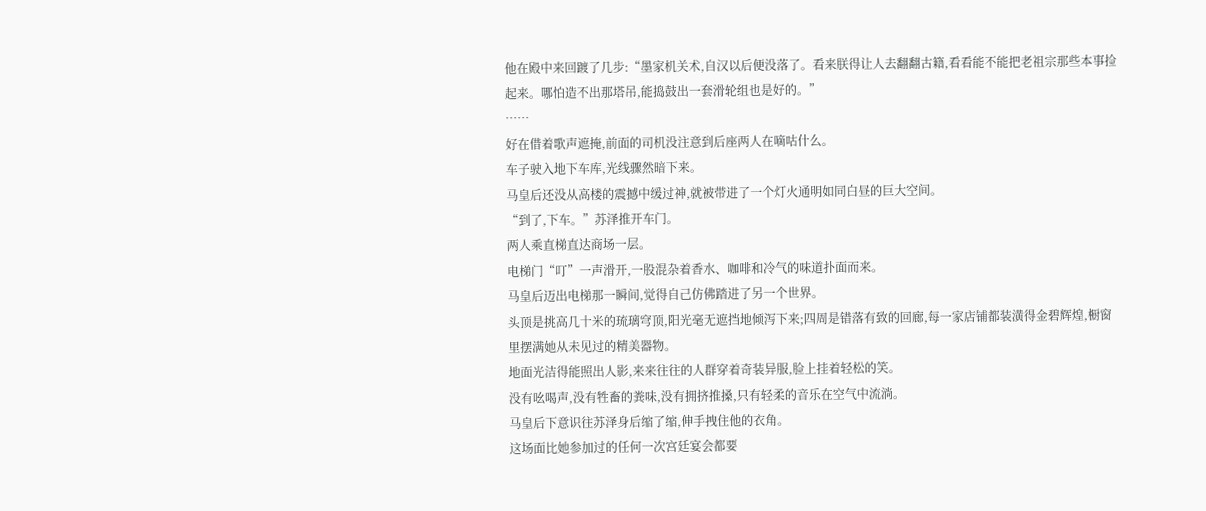他在殿中来回踱了几步:“墨家机关术,自汉以后便没落了。看来朕得让人去翻翻古籍,看看能不能把老祖宗那些本事捡起来。哪怕造不出那塔吊,能捣鼓出一套滑轮组也是好的。”
……
好在借着歌声遮掩,前面的司机没注意到后座两人在嘀咕什么。
车子驶入地下车库,光线骤然暗下来。
马皇后还没从高楼的震撼中缓过神,就被带进了一个灯火通明如同白昼的巨大空间。
“到了,下车。”苏泽推开车门。
两人乘直梯直达商场一层。
电梯门“叮”一声滑开,一股混杂着香水、咖啡和冷气的味道扑面而来。
马皇后迈出电梯那一瞬间,觉得自己仿佛踏进了另一个世界。
头顶是挑高几十米的琉璃穹顶,阳光毫无遮挡地倾泻下来;四周是错落有致的回廊,每一家店铺都装潢得金碧辉煌,橱窗里摆满她从未见过的精美器物。
地面光洁得能照出人影,来来往往的人群穿着奇装异服,脸上挂着轻松的笑。
没有吆喝声,没有牲畜的粪味,没有拥挤推搡,只有轻柔的音乐在空气中流淌。
马皇后下意识往苏泽身后缩了缩,伸手拽住他的衣角。
这场面比她参加过的任何一次宫廷宴会都要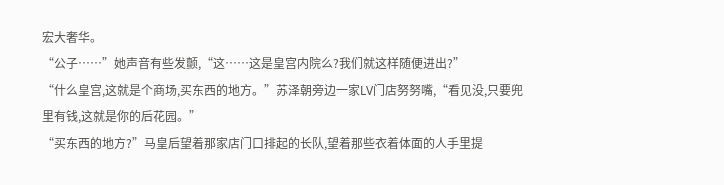宏大奢华。
“公子……”她声音有些发颤,“这……这是皇宫内院么?我们就这样随便进出?”
“什么皇宫,这就是个商场,买东西的地方。”苏泽朝旁边一家LV门店努努嘴,“看见没,只要兜里有钱,这就是你的后花园。”
“买东西的地方?”马皇后望着那家店门口排起的长队,望着那些衣着体面的人手里提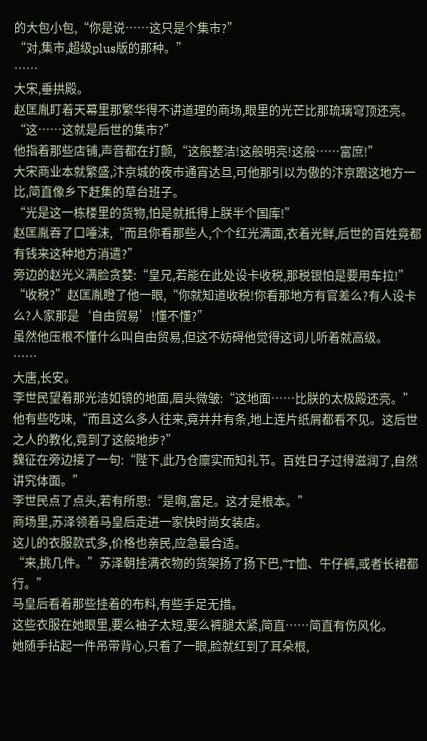的大包小包,“你是说……这只是个集市?”
“对,集市,超级plus版的那种。”
……
大宋,垂拱殿。
赵匡胤盯着天幕里那繁华得不讲道理的商场,眼里的光芒比那琉璃穹顶还亮。
“这……这就是后世的集市?”
他指着那些店铺,声音都在打颤,“这般整洁!这般明亮!这般……富庶!”
大宋商业本就繁盛,汴京城的夜市通宵达旦,可他那引以为傲的汴京跟这地方一比,简直像乡下赶集的草台班子。
“光是这一栋楼里的货物,怕是就抵得上朕半个国库!”
赵匡胤吞了口唾沫,“而且你看那些人,个个红光满面,衣着光鲜,后世的百姓竟都有钱来这种地方消遣?”
旁边的赵光义满脸贪婪:“皇兄,若能在此处设卡收税,那税银怕是要用车拉!”
“收税?”赵匡胤瞪了他一眼,“你就知道收税!你看那地方有官差么?有人设卡么?人家那是‘自由贸易’!懂不懂?”
虽然他压根不懂什么叫自由贸易,但这不妨碍他觉得这词儿听着就高级。
……
大唐,长安。
李世民望着那光洁如镜的地面,眉头微皱:“这地面……比朕的太极殿还亮。”
他有些吃味,“而且这么多人往来,竟井井有条,地上连片纸屑都看不见。这后世之人的教化,竟到了这般地步?”
魏征在旁边接了一句:“陛下,此乃仓廪实而知礼节。百姓日子过得滋润了,自然讲究体面。”
李世民点了点头,若有所思:“是啊,富足。这才是根本。”
商场里,苏泽领着马皇后走进一家快时尚女装店。
这儿的衣服款式多,价格也亲民,应急最合适。
“来,挑几件。”苏泽朝挂满衣物的货架扬了扬下巴,“T恤、牛仔裤,或者长裙都行。”
马皇后看着那些挂着的布料,有些手足无措。
这些衣服在她眼里,要么袖子太短,要么裤腿太紧,简直……简直有伤风化。
她随手拈起一件吊带背心,只看了一眼,脸就红到了耳朵根,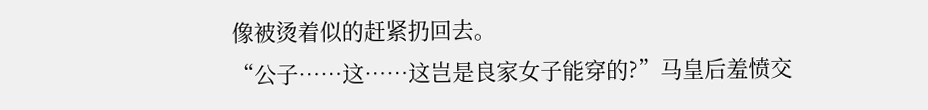像被烫着似的赶紧扔回去。
“公子……这……这岂是良家女子能穿的?”马皇后羞愤交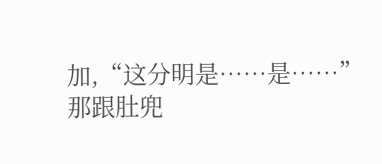加,“这分明是……是……”
那跟肚兜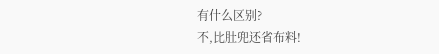有什么区别?
不,比肚兜还省布料!